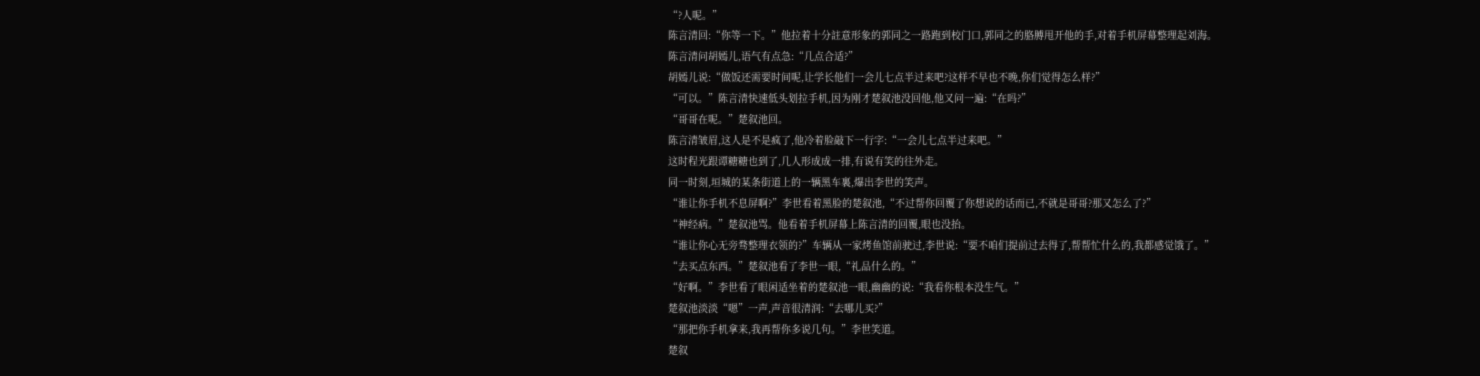“?人呢。”
陈言清回:“你等一下。”他拉着十分註意形象的郭同之一路跑到校门口,郭同之的胳膊甩开他的手,对着手机屏幕整理起刘海。
陈言清问胡嫣儿,语气有点急:“几点合适?”
胡嫣儿说:“做饭还需要时间呢,让学长他们一会儿七点半过来吧?这样不早也不晚,你们觉得怎么样?”
“可以。”陈言清快速低头划拉手机,因为刚才楚叙池没回他,他又问一遍:“在吗?”
“哥哥在呢。”楚叙池回。
陈言清皱眉,这人是不是疯了,他冷着脸敲下一行字:“一会儿七点半过来吧。”
这时程光跟谭糖糖也到了,几人形成成一排,有说有笑的往外走。
同一时刻,垣城的某条街道上的一辆黑车裏,爆出李世的笑声。
“谁让你手机不息屏啊?”李世看着黑脸的楚叙池,“不过帮你回覆了你想说的话而已,不就是哥哥?那又怎么了?”
“神经病。”楚叙池骂。他看着手机屏幕上陈言清的回覆,眼也没抬。
“谁让你心无旁骛整理衣领的?”车辆从一家烤鱼馆前驶过,李世说:“要不咱们提前过去得了,帮帮忙什么的,我都感觉饿了。”
“去买点东西。”楚叙池看了李世一眼,“礼品什么的。”
“好啊。”李世看了眼闲适坐着的楚叙池一眼,幽幽的说:“我看你根本没生气。”
楚叙池淡淡“嗯”一声,声音很清润:“去哪儿买?”
“那把你手机拿来,我再帮你多说几句。”李世笑道。
楚叙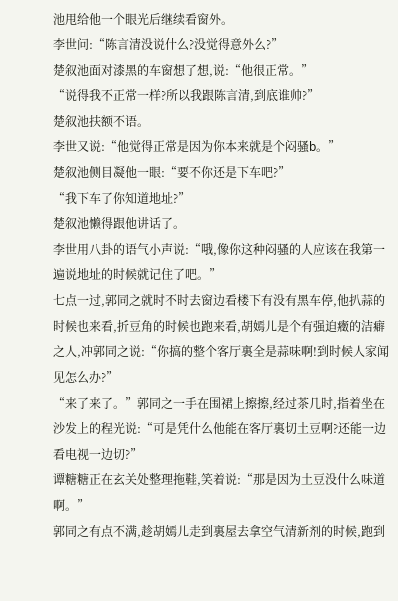池甩给他一个眼光后继续看窗外。
李世问:“陈言清没说什么?没觉得意外么?”
楚叙池面对漆黑的车窗想了想,说:“他很正常。”
“说得我不正常一样?所以我跟陈言清,到底谁帅?”
楚叙池扶额不语。
李世又说:“他觉得正常是因为你本来就是个闷骚b。”
楚叙池侧目凝他一眼:“要不你还是下车吧?”
“我下车了你知道地址?”
楚叙池懒得跟他讲话了。
李世用八卦的语气小声说:“哦,像你这种闷骚的人应该在我第一遍说地址的时候就记住了吧。”
七点一过,郭同之就时不时去窗边看楼下有没有黑车停,他扒蒜的时候也来看,折豆角的时候也跑来看,胡嫣儿是个有强迫癥的洁癖之人,冲郭同之说:“你搞的整个客厅裏全是蒜味啊!到时候人家闻见怎么办?”
“来了来了。”郭同之一手在围裙上擦擦,经过茶几时,指着坐在沙发上的程光说:“可是凭什么他能在客厅裏切土豆啊?还能一边看电视一边切?”
谭糖糖正在玄关处整理拖鞋,笑着说:“那是因为土豆没什么味道啊。”
郭同之有点不满,趁胡嫣儿走到裏屋去拿空气清新剂的时候,跑到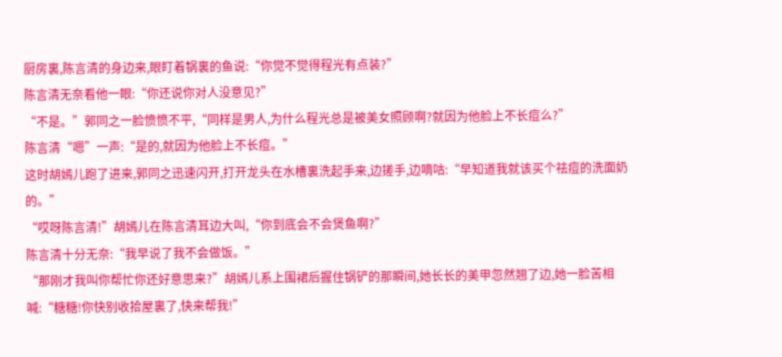厨房裏,陈言清的身边来,眼盯着锅裏的鱼说:“你觉不觉得程光有点装?”
陈言清无奈看他一眼:“你还说你对人没意见?”
“不是。”郭同之一脸愤愤不平,“同样是男人,为什么程光总是被美女照顾啊?就因为他脸上不长痘么?”
陈言清“嗯”一声:“是的,就因为他脸上不长痘。”
这时胡嫣儿跑了进来,郭同之迅速闪开,打开龙头在水槽裏洗起手来,边搓手,边嘀咕:“早知道我就该买个祛痘的洗面奶的。”
“哎呀陈言清!”胡嫣儿在陈言清耳边大叫,“你到底会不会煲鱼啊?”
陈言清十分无奈:“我早说了我不会做饭。”
“那刚才我叫你帮忙你还好意思来?”胡嫣儿系上围裙后握住锅铲的那瞬间,她长长的美甲忽然翘了边,她一脸苦相喊:“糖糖!你快别收拾屋裏了,快来帮我!”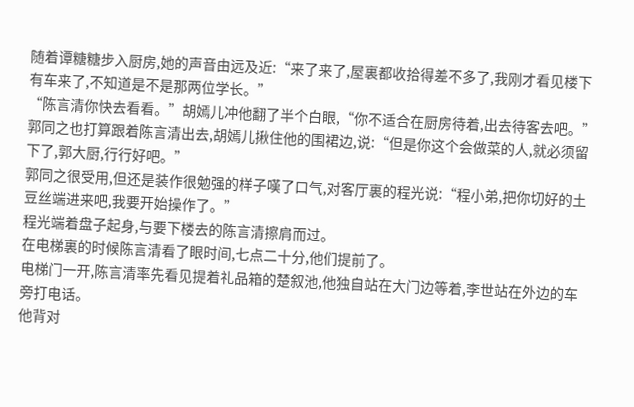随着谭糖糖步入厨房,她的声音由远及近:“来了来了,屋裏都收拾得差不多了,我刚才看见楼下有车来了,不知道是不是那两位学长。”
“陈言清你快去看看。”胡嫣儿冲他翻了半个白眼,“你不适合在厨房待着,出去待客去吧。”
郭同之也打算跟着陈言清出去,胡嫣儿揪住他的围裙边,说:“但是你这个会做菜的人,就必须留下了,郭大厨,行行好吧。”
郭同之很受用,但还是装作很勉强的样子嘆了口气,对客厅裏的程光说:“程小弟,把你切好的土豆丝端进来吧,我要开始操作了。”
程光端着盘子起身,与要下楼去的陈言清擦肩而过。
在电梯裏的时候陈言清看了眼时间,七点二十分,他们提前了。
电梯门一开,陈言清率先看见提着礼品箱的楚叙池,他独自站在大门边等着,李世站在外边的车旁打电话。
他背对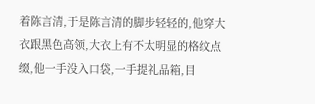着陈言清,于是陈言清的脚步轻轻的,他穿大衣跟黑色高领,大衣上有不太明显的格纹点缀,他一手没入口袋,一手提礼品箱,目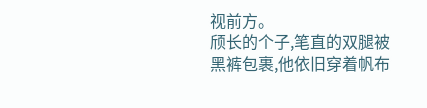视前方。
颀长的个子,笔直的双腿被黑裤包裹,他依旧穿着帆布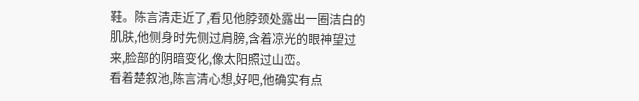鞋。陈言清走近了,看见他脖颈处露出一圈洁白的肌肤,他侧身时先侧过肩膀,含着凉光的眼神望过来,脸部的阴暗变化,像太阳照过山峦。
看着楚叙池,陈言清心想,好吧,他确实有点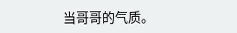当哥哥的气质。